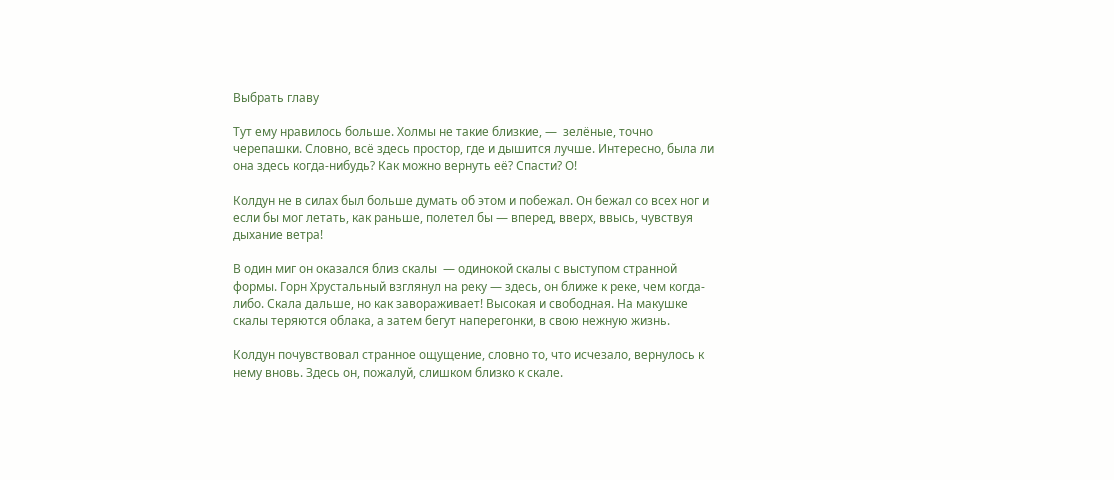Выбрать главу

Тут ему нравилось больше. Холмы не такие близкие, ―  зелёные, точно черепашки. Словно, всё здесь простор, где и дышится лучше. Интересно, была ли она здесь когда-нибудь? Как можно вернуть её? Спасти? О!

Колдун не в силах был больше думать об этом и побежал. Он бежал со всех ног и если бы мог летать, как раньше, полетел бы ― вперед, вверх, ввысь, чувствуя дыхание ветра!

В один миг он оказался близ скалы  ― одинокой скалы с выступом странной формы. Горн Хрустальный взглянул на реку ― здесь, он ближе к реке, чем когда-либо. Скала дальше, но как завораживает! Высокая и свободная. На макушке скалы теряются облака, а затем бегут наперегонки, в свою нежную жизнь.

Колдун почувствовал странное ощущение, словно то, что исчезало, вернулось к нему вновь. Здесь он, пожалуй, слишком близко к скале.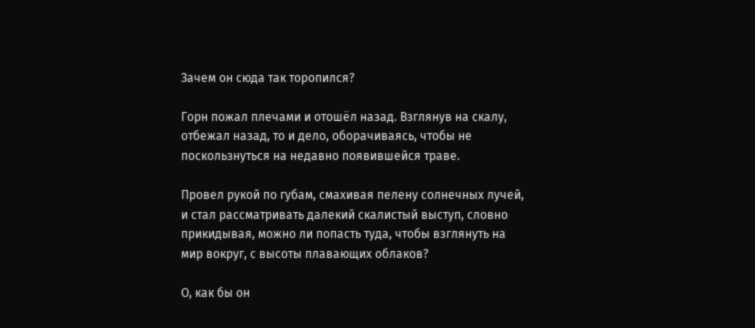Зачем он сюда так торопился?

Горн пожал плечами и отошёл назад. Взглянув на скалу, отбежал назад, то и дело, оборачиваясь, чтобы не поскользнуться на недавно появившейся траве.

Провел рукой по губам, смахивая пелену солнечных лучей, и стал рассматривать далекий скалистый выступ, словно прикидывая, можно ли попасть туда, чтобы взглянуть на мир вокруг, с высоты плавающих облаков?

О, как бы он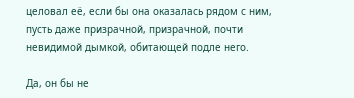целовал её, если бы она оказалась рядом с ним, пусть даже призрачной, призрачной, почти невидимой дымкой, обитающей подле него.

Да, он бы не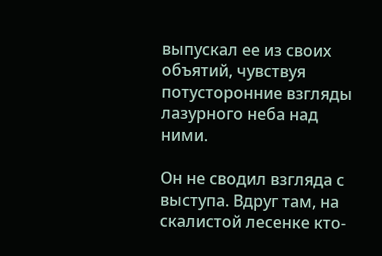выпускал ее из своих объятий, чувствуя потусторонние взгляды лазурного неба над ними.

Он не сводил взгляда с выступа. Вдруг там, на скалистой лесенке кто-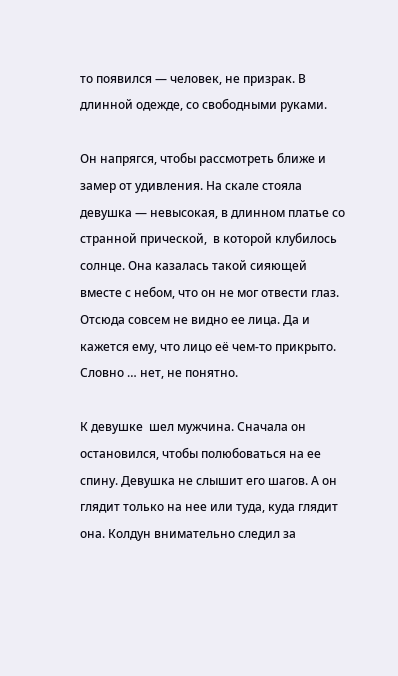то появился ― человек, не призрак. В длинной одежде, со свободными руками.

Он напрягся, чтобы рассмотреть ближе и замер от удивления. На скале стояла девушка ― невысокая, в длинном платье со странной прической,  в которой клубилось солнце. Она казалась такой сияющей вместе с небом, что он не мог отвести глаз. Отсюда совсем не видно ее лица. Да и кажется ему, что лицо её чем-то прикрыто. Словно … нет, не понятно.

К девушке  шел мужчина. Сначала он остановился, чтобы полюбоваться на ее спину. Девушка не слышит его шагов. А он глядит только на нее или туда, куда глядит она. Колдун внимательно следил за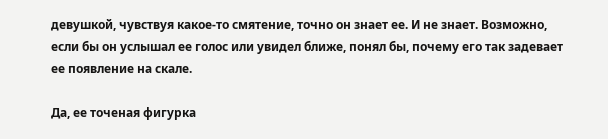девушкой, чувствуя какое-то смятение, точно он знает ее. И не знает. Возможно, если бы он услышал ее голос или увидел ближе, понял бы, почему его так задевает ее появление на скале.

Да, ее точеная фигурка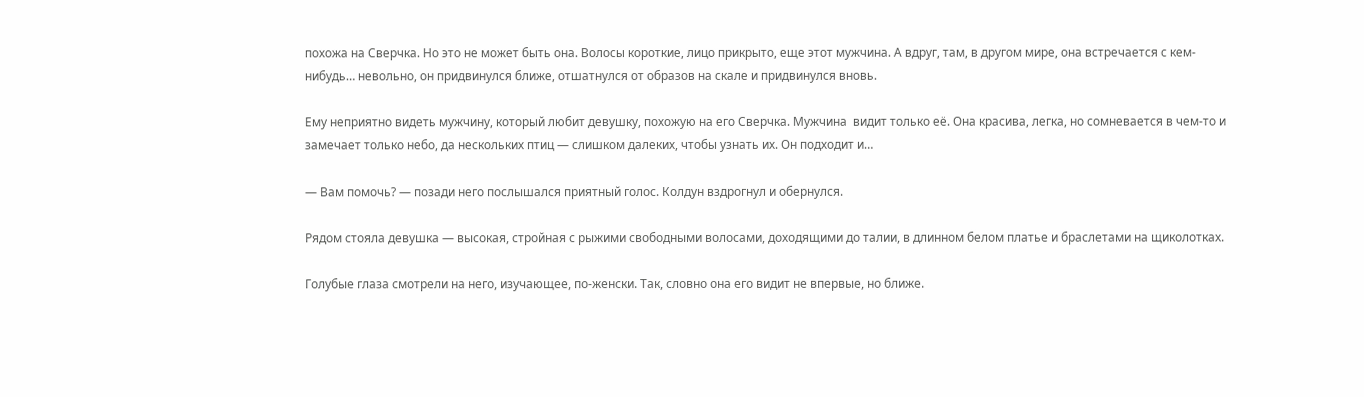похожа на Сверчка. Но это не может быть она. Волосы короткие, лицо прикрыто, еще этот мужчина. А вдруг, там, в другом мире, она встречается с кем-нибудь… невольно, он придвинулся ближе, отшатнулся от образов на скале и придвинулся вновь.

Ему неприятно видеть мужчину, который любит девушку, похожую на его Сверчка. Мужчина  видит только её. Она красива, легка, но сомневается в чем-то и замечает только небо, да нескольких птиц ― слишком далеких, чтобы узнать их. Он подходит и…

― Вам помочь? ― позади него послышался приятный голос. Колдун вздрогнул и обернулся.

Рядом стояла девушка ― высокая, стройная с рыжими свободными волосами, доходящими до талии, в длинном белом платье и браслетами на щиколотках.

Голубые глаза смотрели на него, изучающее, по-женски. Так, словно она его видит не впервые, но ближе.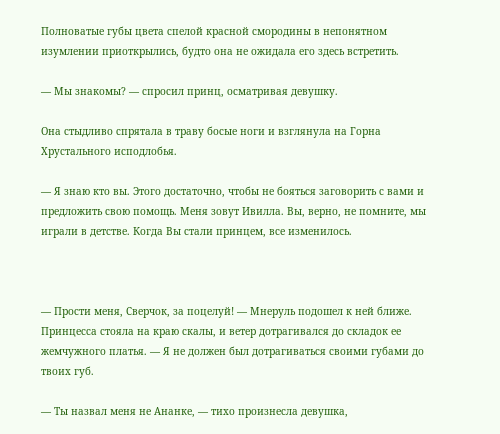Полноватые губы цвета спелой красной смородины в непонятном изумлении приоткрылись, будто она не ожидала его здесь встретить.

― Мы знакомы? ― спросил принц, осматривая девушку.

Она стыдливо спрятала в траву босые ноги и взглянула на Горна Хрустального исподлобья.

― Я знаю кто вы. Этого достаточно, чтобы не бояться заговорить с вами и предложить свою помощь. Меня зовут Ивилла. Вы, верно, не помните, мы играли в детстве. Когда Вы стали принцем, все изменилось.



― Прости меня, Сверчок, за поцелуй! ― Мнеруль подошел к ней ближе. Принцесса стояла на краю скалы, и ветер дотрагивался до складок ее жемчужного платья. ― Я не должен был дотрагиваться своими губами до твоих губ.

― Ты назвал меня не Ананке, ― тихо произнесла девушка,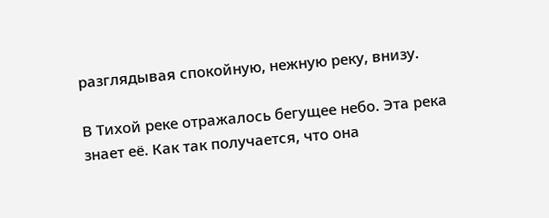разглядывая спокойную, нежную реку, внизу.

В Тихой реке отражалось бегущее небо. Эта река знает её. Как так получается, что она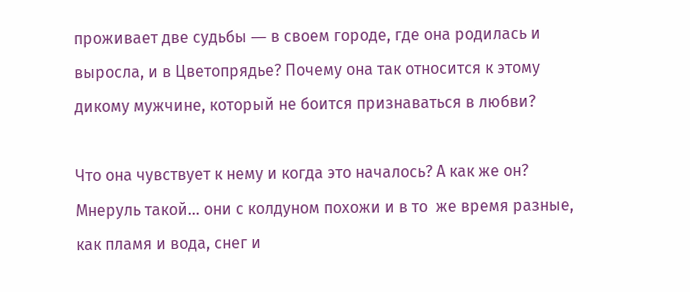проживает две судьбы ― в своем городе, где она родилась и выросла, и в Цветопрядье? Почему она так относится к этому дикому мужчине, который не боится признаваться в любви?

Что она чувствует к нему и когда это началось? А как же он? Мнеруль такой… они с колдуном похожи и в то  же время разные, как пламя и вода, снег и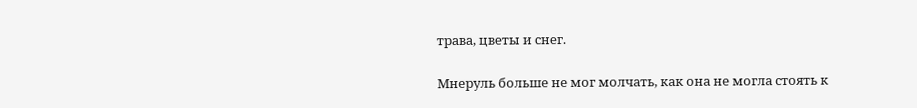трава, цветы и снег.

Мнеруль больше не мог молчать, как она не могла стоять к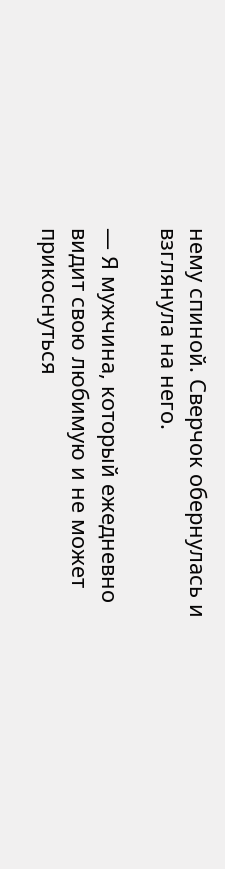нему спиной. Сверчок обернулась и взглянула на него.

― Я мужчина, который ежедневно видит свою любимую и не может прикоснуться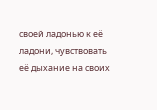своей ладонью к её ладони, чувствовать её дыхание на своих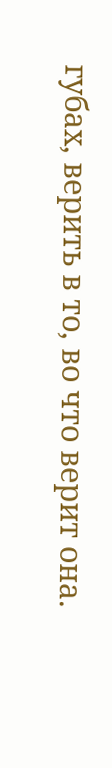губах, верить в то, во что верит она.